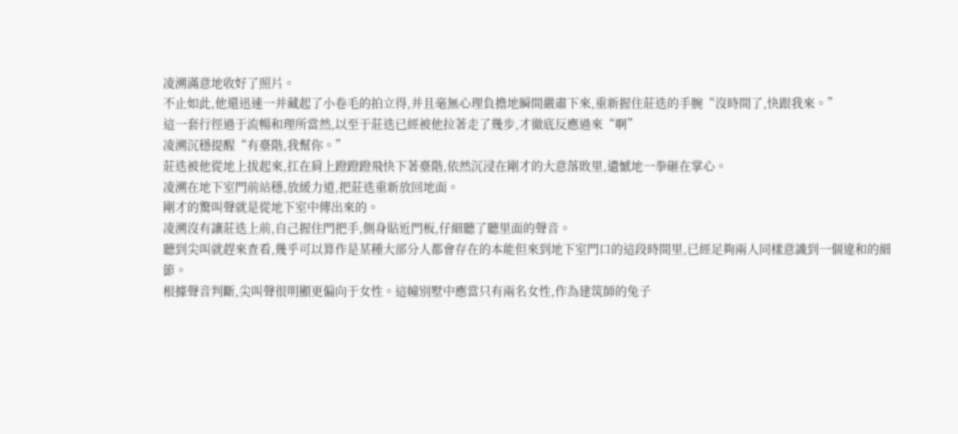凌溯滿意地收好了照片。
不止如此,他還迅速一并藏起了小卷毛的拍立得,并且毫無心理負擔地瞬間嚴肅下來,重新握住莊迭的手腕“沒時間了,快跟我來。”
這一套行徑過于流暢和理所當然,以至于莊迭已經被他拉著走了幾步,才徹底反應過來“啊”
凌溯沉穩提醒“有臺階,我幫你。”
莊迭被他從地上拔起來,扛在肩上蹬蹬蹬飛快下著臺階,依然沉浸在剛才的大意落敗里,遺憾地一拳砸在掌心。
凌溯在地下室門前站穩,放緩力道,把莊迭重新放回地面。
剛才的驚叫聲就是從地下室中傳出來的。
凌溯沒有讓莊迭上前,自己握住門把手,側身貼近門板,仔細聽了聽里面的聲音。
聽到尖叫就趕來查看,幾乎可以算作是某種大部分人都會存在的本能但來到地下室門口的這段時間里,已經足夠兩人同樣意識到一個違和的細節。
根據聲音判斷,尖叫聲很明顯更偏向于女性。這幢別墅中應當只有兩名女性,作為建筑師的兔子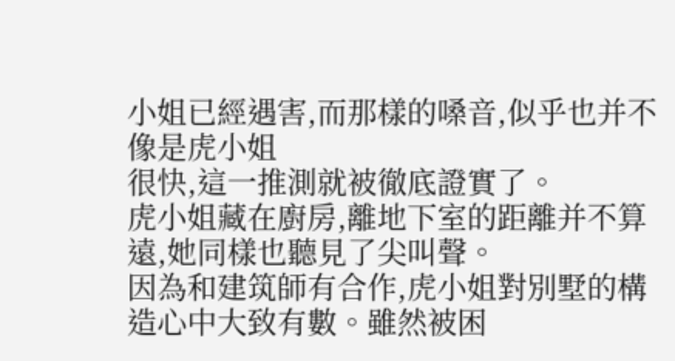小姐已經遇害,而那樣的嗓音,似乎也并不像是虎小姐
很快,這一推測就被徹底證實了。
虎小姐藏在廚房,離地下室的距離并不算遠,她同樣也聽見了尖叫聲。
因為和建筑師有合作,虎小姐對別墅的構造心中大致有數。雖然被困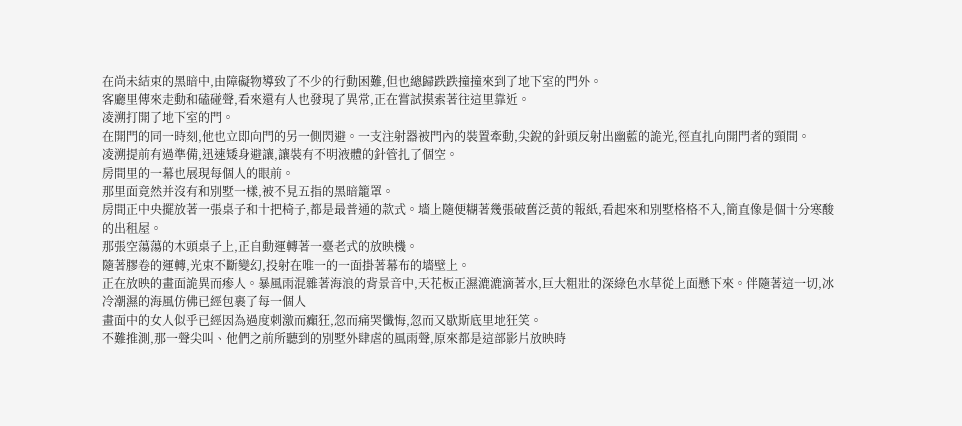在尚未結束的黑暗中,由障礙物導致了不少的行動困難,但也總歸跌跌撞撞來到了地下室的門外。
客廳里傳來走動和磕碰聲,看來還有人也發現了異常,正在嘗試摸索著往這里靠近。
凌溯打開了地下室的門。
在開門的同一時刻,他也立即向門的另一側閃避。一支注射器被門內的裝置牽動,尖銳的針頭反射出幽藍的詭光,徑直扎向開門者的頸間。
凌溯提前有過準備,迅速矮身避讓,讓裝有不明液體的針管扎了個空。
房間里的一幕也展現每個人的眼前。
那里面竟然并沒有和別墅一樣,被不見五指的黑暗籠罩。
房間正中央擺放著一張桌子和十把椅子,都是最普通的款式。墻上隨便糊著幾張破舊泛黃的報紙,看起來和別墅格格不入,簡直像是個十分寒酸的出租屋。
那張空蕩蕩的木頭桌子上,正自動運轉著一臺老式的放映機。
隨著膠卷的運轉,光束不斷變幻,投射在唯一的一面掛著幕布的墻壁上。
正在放映的畫面詭異而瘆人。暴風雨混雜著海浪的背景音中,天花板正濕漉漉滴著水,巨大粗壯的深綠色水草從上面懸下來。伴隨著這一切,冰冷潮濕的海風仿佛已經包裹了每一個人
畫面中的女人似乎已經因為過度刺激而癲狂,忽而痛哭懺悔,忽而又歇斯底里地狂笑。
不難推測,那一聲尖叫、他們之前所聽到的別墅外肆虐的風雨聲,原來都是這部影片放映時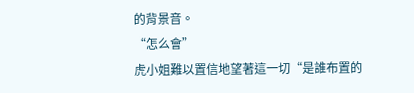的背景音。
“怎么會”
虎小姐難以置信地望著這一切“是誰布置的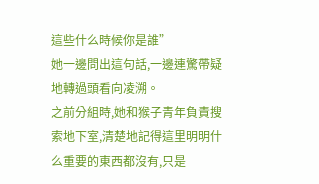這些什么時候你是誰”
她一邊問出這句話,一邊連驚帶疑地轉過頭看向凌溯。
之前分組時,她和猴子青年負責搜索地下室,清楚地記得這里明明什么重要的東西都沒有,只是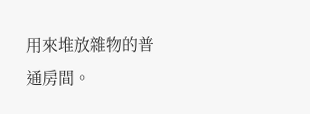用來堆放雜物的普通房間。